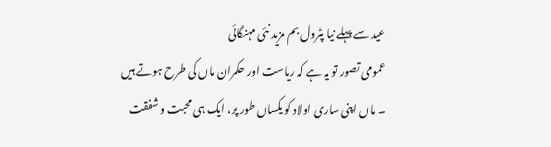عید سے پہلے نیا پٹرول بم مزید نئی مہنگائی
عمومی تصور تو یہ ہے کہ ریاست اور حکمران ماں کی طرح ہوتے ہیں ۔ ماں اپنی ساری اولاد کو یکساں طور پر، ایک ہی محبت و شفقت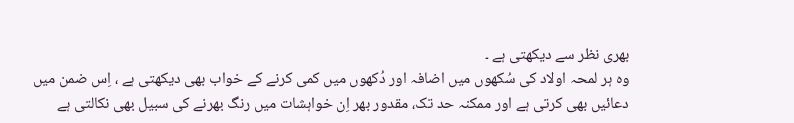بھری نظر سے دیکھتی ہے ۔
وہ ہر لمحہ اولاد کی سُکھوں میں اضافہ اور دُکھوں میں کمی کرنے کے خواب بھی دیکھتی ہے ، اِس ضمن میں دعائیں بھی کرتی ہے اور ممکنہ حد تک، مقدور بھر اِن خواہشات میں رنگ بھرنے کی سبیل بھی نکالتی ہے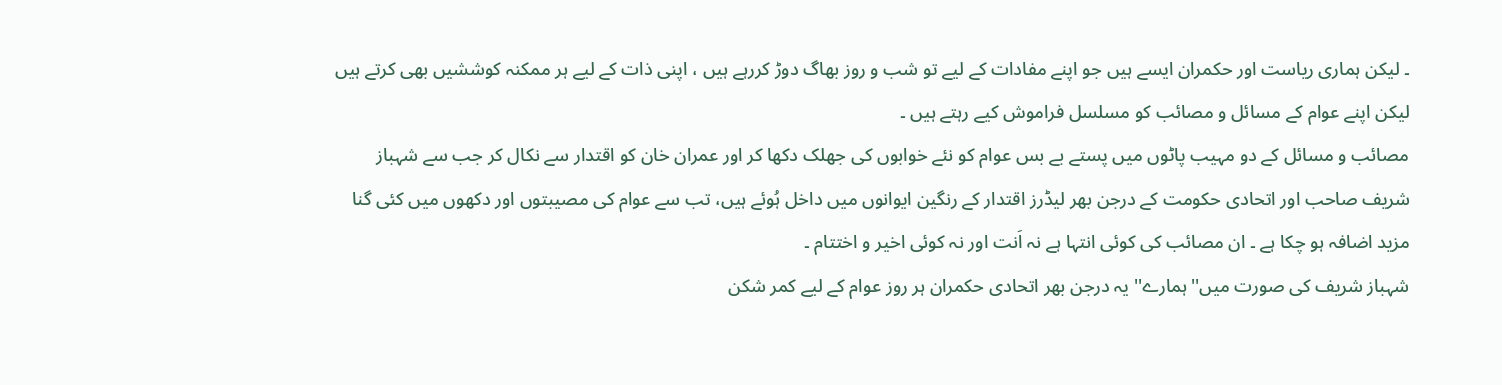۔ لیکن ہماری ریاست اور حکمران ایسے ہیں جو اپنے مفادات کے لیے تو شب و روز بھاگ دوڑ کررہے ہیں ، اپنی ذات کے لیے ہر ممکنہ کوششیں بھی کرتے ہیں لیکن اپنے عوام کے مسائل و مصائب کو مسلسل فراموش کیے رہتے ہیں ۔
مصائب و مسائل کے دو مہیب پاٹوں میں پستے بے بس عوام کو نئے خوابوں کی جھلک دکھا کر اور عمران خان کو اقتدار سے نکال کر جب سے شہباز شریف صاحب اور اتحادی حکومت کے درجن بھر لیڈرز اقتدار کے رنگین ایوانوں میں داخل ہُوئے ہیں، تب سے عوام کی مصیبتوں اور دکھوں میں کئی گنا مزید اضافہ ہو چکا ہے ۔ ان مصائب کی کوئی انتہا ہے نہ اَنت اور نہ کوئی اخیر و اختتام ۔
شہباز شریف کی صورت میں'' ہمارے'' یہ درجن بھر اتحادی حکمران ہر روز عوام کے لیے کمر شکن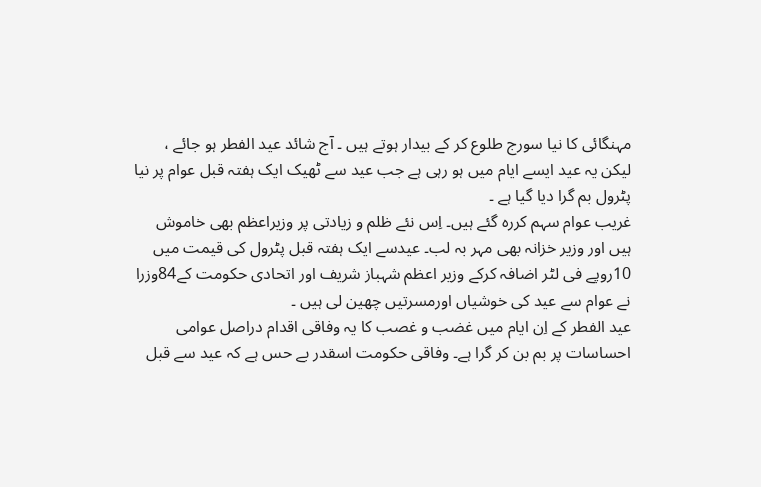مہنگائی کا نیا سورج طلوع کر کے بیدار ہوتے ہیں ۔ آج شائد عید الفطر ہو جائے ، لیکن یہ عید ایسے ایام میں ہو رہی ہے جب عید سے ٹھیک ایک ہفتہ قبل عوام پر نیا پٹرول بم گرا دیا گیا ہے ۔
غریب عوام سہم کررہ گئے ہیں۔ اِس نئے ظلم و زیادتی پر وزیراعظم بھی خاموش ہیں اور وزیر خزانہ بھی مہر بہ لب۔ عیدسے ایک ہفتہ قبل پٹرول کی قیمت میں 10روپے فی لٹر اضافہ کرکے وزیر اعظم شہباز شریف اور اتحادی حکومت کے84وزرا نے عوام سے عید کی خوشیاں اورمسرتیں چھین لی ہیں ۔
عید الفطر کے اِن ایام میں غضب و غصب کا یہ وفاقی اقدام دراصل عوامی احساسات پر بم بن کر گرا ہے۔ وفاقی حکومت اسقدر بے حس ہے کہ عید سے قبل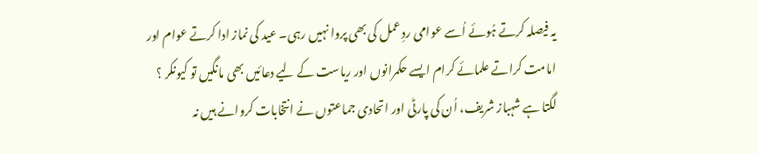یہ فیصلہ کرتے ہُوئے اُسے عوامی ردِ عمل کی بھی پروا نہیں رہی۔ عید کی نماز ادا کرتے عوام اور امامت کراتے علمائے کرام ایسے حکمرانوں اور ریاست کے لیے دعائیں بھی مانگیں تو کیونکر ؟
لگتا ہے شہباز شریف، اُن کی پارٹی اور اتحادی جماعتوں نے انتخابات کروانے ہیں نہ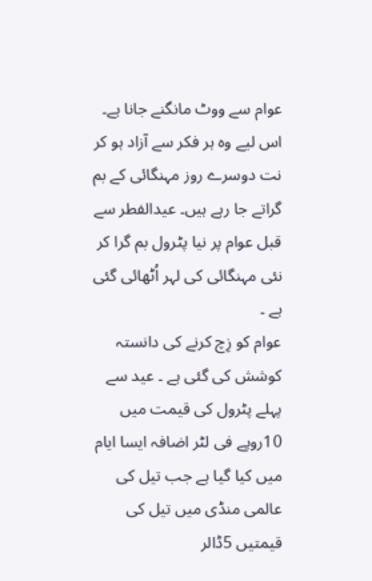عوام سے ووٹ مانگنے جانا ہے۔ اس لیے وہ ہر فکر سے آزاد ہو کر نت دوسرے روز مہنگائی کے بم گراتے جا رہے ہیں۔ عیدالفطر سے قبل عوام پر نیا پٹرول بم گرا کر نئی مہنگائی کی لہر اُٹھائی گئی ہے ۔
عوام کو زِچ کرنے کی دانستہ کوشش کی گئی ہے ۔ عید سے پہلے پٹرول کی قیمت میں 10روپے فی لٹر اضافہ ایسا ایام میں کیا گیا ہے جب تیل کی عالمی منڈی میں تیل کی قیمتیں 5ڈالر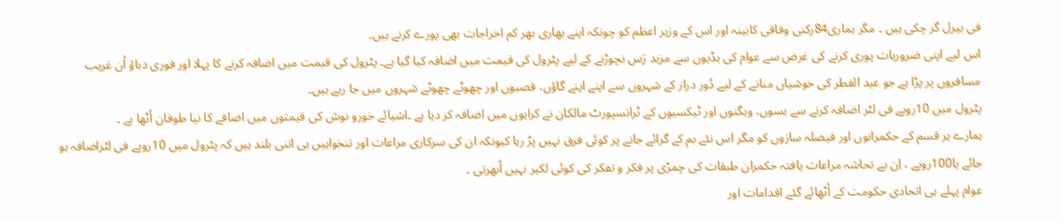فی بیرل گر چکی ہیں ۔ مگر ہماری84رکنی وفاقی کابینہ اور اس کے وزیر اعظم کو چونکہ اپنے بھاری بھر کم اخراجات بھی پورے کرنے ہیں۔
اس لیے اپنی ضروریات پوری کرنے کی غرض سے عوام کی ہڈیوں سے مزید رَس نچوڑنے کے لیے پٹرول کی قیمت میں اضافہ کیا گیا ہے۔ پٹرول کی قیمت میں اضافہ کرنے کا پہلا اور فوری دباؤ اُن غریب مسافروں پر پڑا ہے جو عید الفطر کی خوشیاں منانے کے لیے دُور دراز کے شہروں سے اپنے اپنے گاؤں، قصبوں اور چھوٹے چھوٹے شہروں میں جا رہے ہیں۔
پٹرول میں 10روپے فی لٹر اضافہ کرنے سے بسوں، ویگنوں اور ٹیکسیوں کے ٹرانسپورٹ مالکان نے کرایوں میں اضافہ کر دیا ہے ۔اشیائے خورو نوش کی قیمتوں میں اضافے کا نیا طوفان اُٹھا ہے ۔
ہمارے ہر قسم کے حکمرانوں اور فیصلہ سازوں کو مگر اس نئے بم کے گرائے جانے پر کوئی فرق نہیں پڑ رہا کیونکہ ان کی سرکاری مراعات اور تنخواہیں ہی اتنی بلند ہیں کہ پٹرول میں 10روپے فی لٹراضافہ ہو جائے یا100روپے ، اِن بے تحاشہ مراعات یافتہ حکمران طبقات کی چمڑی پر فکر و تفکر کی کوئی لکیر نہیں اُبھرتی ۔
عوام پہلے ہی اتحادی حکومت کے اُٹھائے گئے اقدامات اور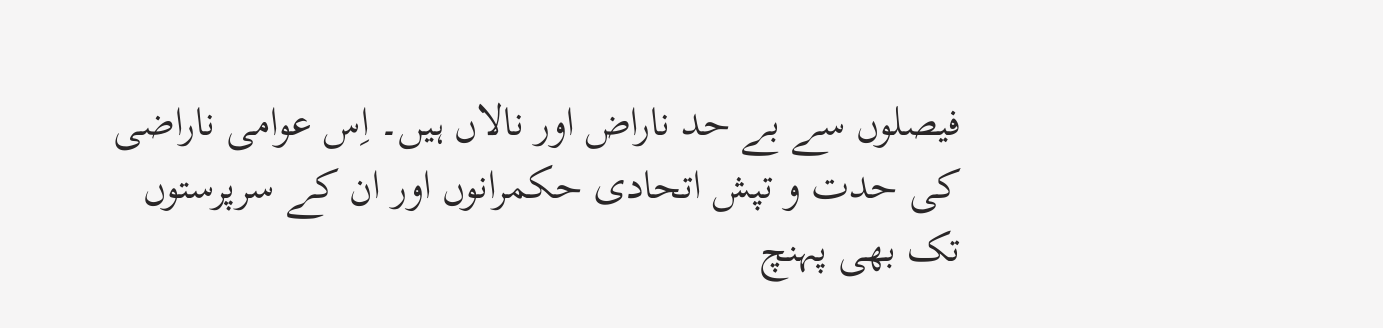فیصلوں سے بے حد ناراض اور نالاں ہیں۔ اِس عوامی ناراضی کی حدت و تپش اتحادی حکمرانوں اور ان کے سرپرستوں تک بھی پہنچ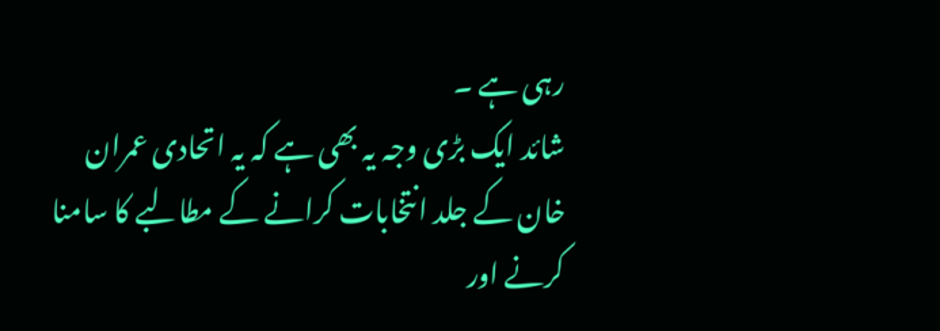رہی ہے ۔
شائد ایک بڑی وجہ یہ بھی ہے کہ یہ اتحادی عمران خان کے جلد انتخابات کرانے کے مطالبے کا سامنا کرنے اور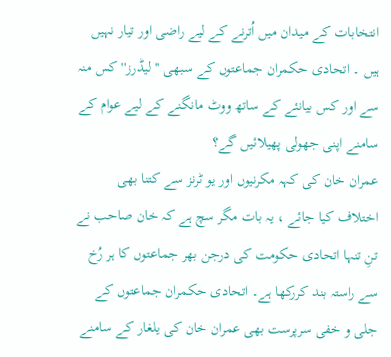انتخابات کے میدان میں اُترنے کے لیے راضی اور تیار نہیں ہیں ۔ اتحادی حکمران جماعتوں کے سبھی ''لیڈرز'' کس منہ سے اور کس بیانئے کے ساتھ ووٹ مانگنے کے لیے عوام کے سامنے اپنی جھولی پھیلائیں گے؟
عمران خان کی کہہ مکرنیوں اور یو ٹرنز سے کتنا بھی اختلاف کیا جائے ، یہ بات مگر سچ ہے کہ خان صاحب نے تنِ تنہا اتحادی حکومت کی درجن بھر جماعتوں کا ہر رُخ سے راستہ بند کررکھا ہے۔ اتحادی حکمران جماعتوں کے جلی و خفی سرپرست بھی عمران خان کی یلغار کے سامنے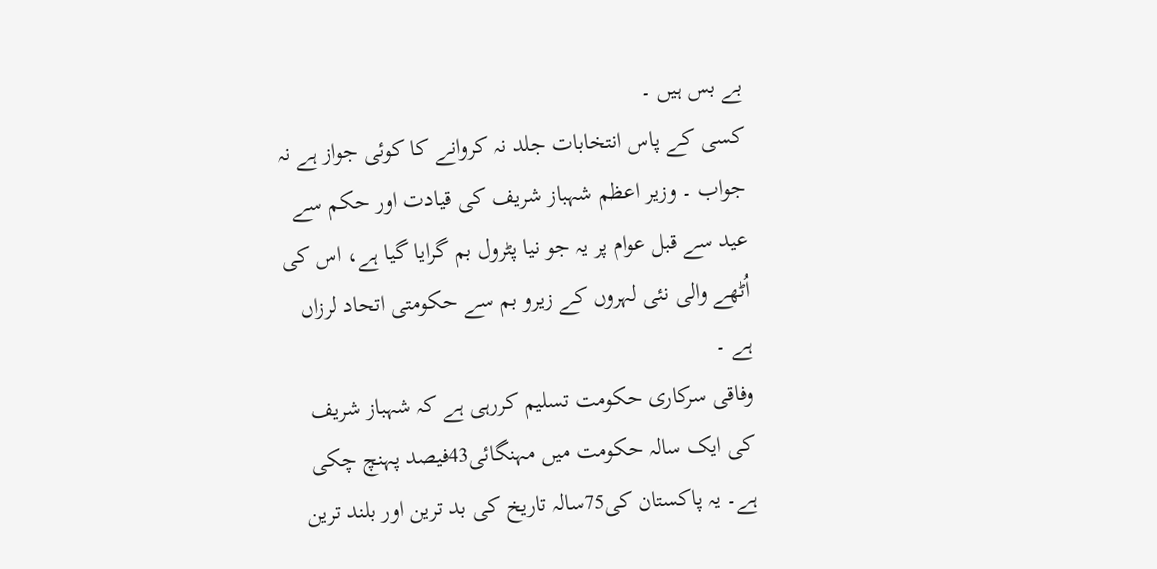بے بس ہیں ۔
کسی کے پاس انتخابات جلد نہ کروانے کا کوئی جواز ہے نہ جواب ۔ وزیر اعظم شہباز شریف کی قیادت اور حکم سے عید سے قبل عوام پر یہ جو نیا پٹرول بم گرایا گیا ہے، اس کی اُٹھے والی نئی لہروں کے زیرو بم سے حکومتی اتحاد لرزاں ہے ۔
وفاقی سرکاری حکومت تسلیم کررہی ہے کہ شہباز شریف کی ایک سالہ حکومت میں مہنگائی43فیصد پہنچ چکی ہے۔ یہ پاکستان کی75سالہ تاریخ کی بد ترین اور بلند ترین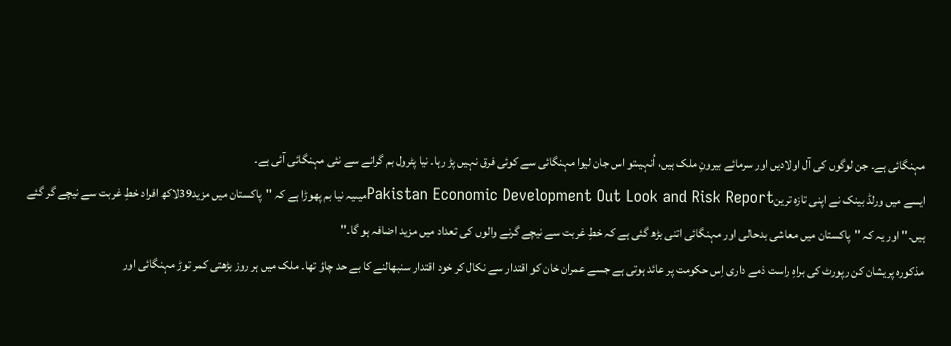مہنگائی ہے۔ جن لوگوں کی آل اولادیں اور سرمائے بیرونِ ملک ہیں، اُنہیںتو اس جان لیوا مہنگائی سے کوئی فرق نہیں پڑ رہا۔ نیا پٹرول بم گرانے سے نئی مہنگائی آئی ہے۔
ایسے میں ورلڈ بینک نے اپنی تازہ ترینPakistan Economic Development Out Look and Risk Reportمیںیہ نیا بم پھوڑا ہے کہ ''پاکستان میں مزید39لاکھ افراد خطِ غربت سے نیچے گر گئے ہیں۔'' اور یہ کہ ''پاکستان میں معاشی بدحالی اور مہنگائی اتنی بڑھ گئی ہے کہ خطِ غربت سے نیچے گرنے والوں کی تعداد میں مزید اضافہ ہو گا۔''
مذکورہ پریشان کن رپورٹ کی براہِ راست ذمے داری اِس حکومت پر عائد ہوتی ہے جسے عمران خان کو اقتدار سے نکال کر خود اقتدار سنبھالنے کا بے حد چاؤ تھا۔ ملک میں ہر روز بڑھتی کمر توڑ مہنگائی اور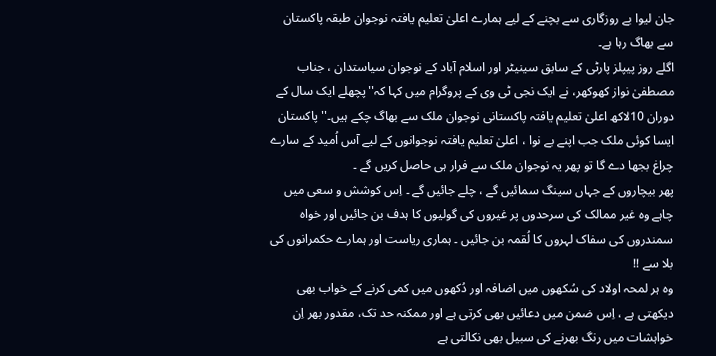جان لیوا بے روزگاری سے بچنے کے لیے ہمارے اعلیٰ تعلیم یافتہ نوجوان طبقہ پاکستان سے بھاگ رہا ہے۔
اگلے روز پیپلز پارٹی کے سابق سینیٹر اور اسلام آباد کے نوجوان سیاستدان ، جناب مصطفیٰ نواز کھوکھر، نے ایک نجی ٹی وی کے پروگرام میں کہا کہ''پچھلے ایک سال کے دوران 10لاکھ اعلیٰ تعلیم یافتہ پاکستانی نوجوان ملک سے بھاگ چکے ہیں۔'' پاکستان ایسا کوئی ملک جب اپنے بے نوا ، اعلیٰ تعلیم یافتہ نوجوانوں کے لیے آس اُمید کے سارے چراغ بجھا دے گا تو پھر یہ نوجوان ملک سے فرار ہی حاصل کریں گے ۔
پھر بیچاروں کے جہاں سینگ سمائیں گے ، چلے جائیں گے ۔ اِس کوشش و سعی میں چاہے وہ غیر ممالک کی سرحدوں پر غیروں کی گولیوں کا ہدف بن جائیں اور خواہ سمندروں کی سفاک لہروں کا لُقمہ بن جائیں ۔ ہماری ریاست اور ہمارے حکمرانوں کی بلا سے !!
وہ ہر لمحہ اولاد کی سُکھوں میں اضافہ اور دُکھوں میں کمی کرنے کے خواب بھی دیکھتی ہے ، اِس ضمن میں دعائیں بھی کرتی ہے اور ممکنہ حد تک، مقدور بھر اِن خواہشات میں رنگ بھرنے کی سبیل بھی نکالتی ہے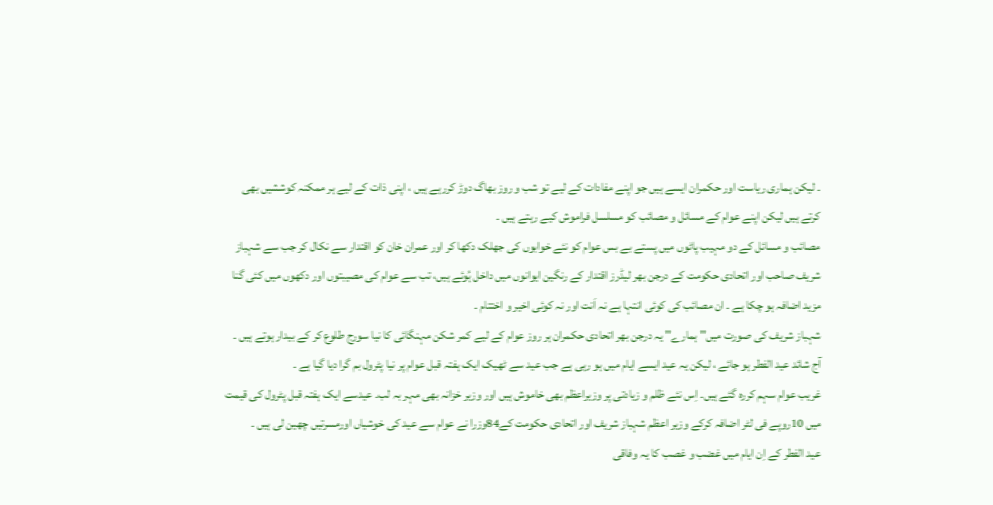۔ لیکن ہماری ریاست اور حکمران ایسے ہیں جو اپنے مفادات کے لیے تو شب و روز بھاگ دوڑ کررہے ہیں ، اپنی ذات کے لیے ہر ممکنہ کوششیں بھی کرتے ہیں لیکن اپنے عوام کے مسائل و مصائب کو مسلسل فراموش کیے رہتے ہیں ۔
مصائب و مسائل کے دو مہیب پاٹوں میں پستے بے بس عوام کو نئے خوابوں کی جھلک دکھا کر اور عمران خان کو اقتدار سے نکال کر جب سے شہباز شریف صاحب اور اتحادی حکومت کے درجن بھر لیڈرز اقتدار کے رنگین ایوانوں میں داخل ہُوئے ہیں، تب سے عوام کی مصیبتوں اور دکھوں میں کئی گنا مزید اضافہ ہو چکا ہے ۔ ان مصائب کی کوئی انتہا ہے نہ اَنت اور نہ کوئی اخیر و اختتام ۔
شہباز شریف کی صورت میں'' ہمارے'' یہ درجن بھر اتحادی حکمران ہر روز عوام کے لیے کمر شکن مہنگائی کا نیا سورج طلوع کر کے بیدار ہوتے ہیں ۔ آج شائد عید الفطر ہو جائے ، لیکن یہ عید ایسے ایام میں ہو رہی ہے جب عید سے ٹھیک ایک ہفتہ قبل عوام پر نیا پٹرول بم گرا دیا گیا ہے ۔
غریب عوام سہم کررہ گئے ہیں۔ اِس نئے ظلم و زیادتی پر وزیراعظم بھی خاموش ہیں اور وزیر خزانہ بھی مہر بہ لب۔ عیدسے ایک ہفتہ قبل پٹرول کی قیمت میں 10روپے فی لٹر اضافہ کرکے وزیر اعظم شہباز شریف اور اتحادی حکومت کے84وزرا نے عوام سے عید کی خوشیاں اورمسرتیں چھین لی ہیں ۔
عید الفطر کے اِن ایام میں غضب و غصب کا یہ وفاقی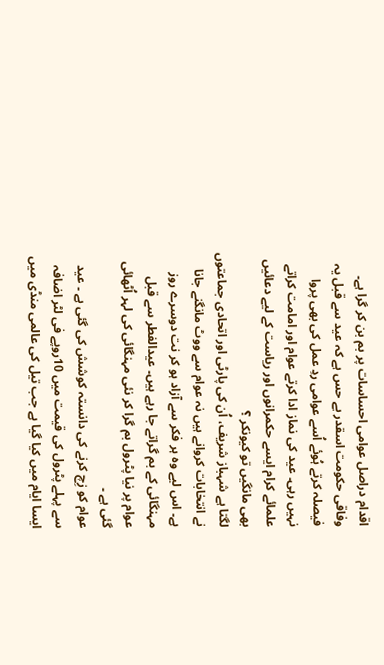اقدام دراصل عوامی احساسات پر بم بن کر گرا ہے۔ وفاقی حکومت اسقدر بے حس ہے کہ عید سے قبل یہ فیصلہ کرتے ہُوئے اُسے عوامی ردِ عمل کی بھی پروا نہیں رہی۔ عید کی نماز ادا کرتے عوام اور امامت کراتے علمائے کرام ایسے حکمرانوں اور ریاست کے لیے دعائیں بھی مانگیں تو کیونکر ؟
لگتا ہے شہباز شریف، اُن کی پارٹی اور اتحادی جماعتوں نے انتخابات کروانے ہیں نہ عوام سے ووٹ مانگنے جانا ہے۔ اس لیے وہ ہر فکر سے آزاد ہو کر نت دوسرے روز مہنگائی کے بم گراتے جا رہے ہیں۔ عیدالفطر سے قبل عوام پر نیا پٹرول بم گرا کر نئی مہنگائی کی لہر اُٹھائی گئی ہے ۔
عوام کو زِچ کرنے کی دانستہ کوشش کی گئی ہے ۔ عید سے پہلے پٹرول کی قیمت میں 10روپے فی لٹر اضافہ ایسا ایام میں کیا گیا ہے جب تیل کی عالمی منڈی میں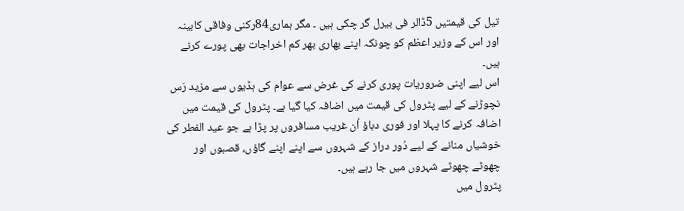تیل کی قیمتیں 5ڈالر فی بیرل گر چکی ہیں ۔ مگر ہماری84رکنی وفاقی کابینہ اور اس کے وزیر اعظم کو چونکہ اپنے بھاری بھر کم اخراجات بھی پورے کرنے ہیں۔
اس لیے اپنی ضروریات پوری کرنے کی غرض سے عوام کی ہڈیوں سے مزید رَس نچوڑنے کے لیے پٹرول کی قیمت میں اضافہ کیا گیا ہے۔ پٹرول کی قیمت میں اضافہ کرنے کا پہلا اور فوری دباؤ اُن غریب مسافروں پر پڑا ہے جو عید الفطر کی خوشیاں منانے کے لیے دُور دراز کے شہروں سے اپنے اپنے گاؤں، قصبوں اور چھوٹے چھوٹے شہروں میں جا رہے ہیں۔
پٹرول میں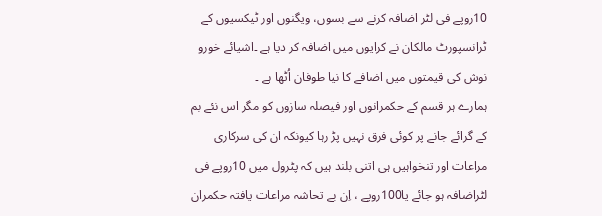10روپے فی لٹر اضافہ کرنے سے بسوں، ویگنوں اور ٹیکسیوں کے ٹرانسپورٹ مالکان نے کرایوں میں اضافہ کر دیا ہے ۔اشیائے خورو نوش کی قیمتوں میں اضافے کا نیا طوفان اُٹھا ہے ۔
ہمارے ہر قسم کے حکمرانوں اور فیصلہ سازوں کو مگر اس نئے بم کے گرائے جانے پر کوئی فرق نہیں پڑ رہا کیونکہ ان کی سرکاری مراعات اور تنخواہیں ہی اتنی بلند ہیں کہ پٹرول میں 10روپے فی لٹراضافہ ہو جائے یا100روپے ، اِن بے تحاشہ مراعات یافتہ حکمران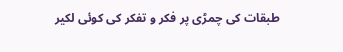طبقات کی چمڑی پر فکر و تفکر کی کوئی لکیر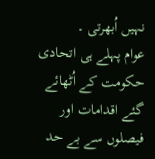نہیں اُبھرتی ۔
عوام پہلے ہی اتحادی حکومت کے اُٹھائے گئے اقدامات اور فیصلوں سے بے حد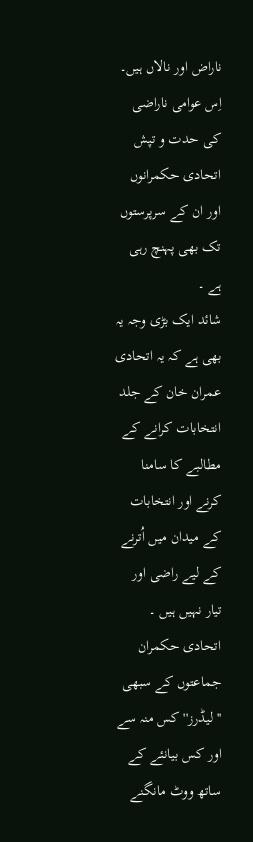ناراض اور نالاں ہیں۔ اِس عوامی ناراضی کی حدت و تپش اتحادی حکمرانوں اور ان کے سرپرستوں تک بھی پہنچ رہی ہے ۔
شائد ایک بڑی وجہ یہ بھی ہے کہ یہ اتحادی عمران خان کے جلد انتخابات کرانے کے مطالبے کا سامنا کرنے اور انتخابات کے میدان میں اُترنے کے لیے راضی اور تیار نہیں ہیں ۔ اتحادی حکمران جماعتوں کے سبھی ''لیڈرز'' کس منہ سے اور کس بیانئے کے ساتھ ووٹ مانگنے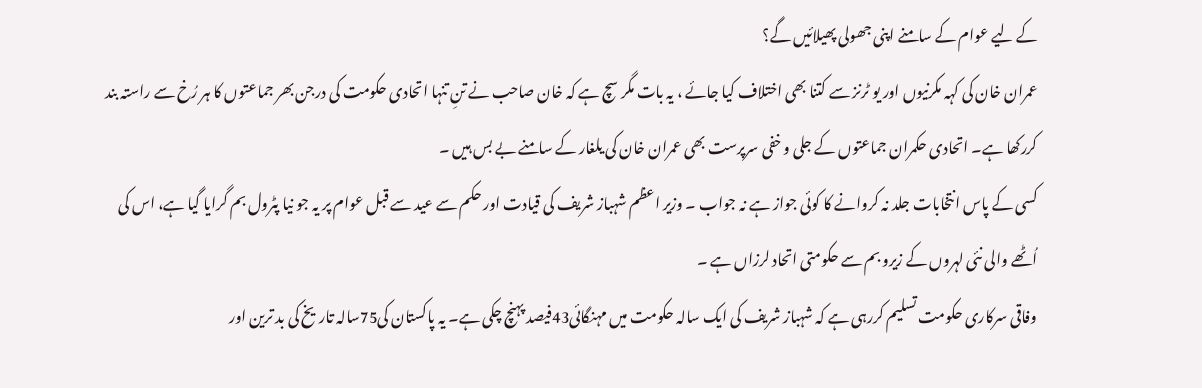کے لیے عوام کے سامنے اپنی جھولی پھیلائیں گے؟
عمران خان کی کہہ مکرنیوں اور یو ٹرنز سے کتنا بھی اختلاف کیا جائے ، یہ بات مگر سچ ہے کہ خان صاحب نے تنِ تنہا اتحادی حکومت کی درجن بھر جماعتوں کا ہر رُخ سے راستہ بند کررکھا ہے۔ اتحادی حکمران جماعتوں کے جلی و خفی سرپرست بھی عمران خان کی یلغار کے سامنے بے بس ہیں ۔
کسی کے پاس انتخابات جلد نہ کروانے کا کوئی جواز ہے نہ جواب ۔ وزیر اعظم شہباز شریف کی قیادت اور حکم سے عید سے قبل عوام پر یہ جو نیا پٹرول بم گرایا گیا ہے، اس کی اُٹھے والی نئی لہروں کے زیرو بم سے حکومتی اتحاد لرزاں ہے ۔
وفاقی سرکاری حکومت تسلیم کررہی ہے کہ شہباز شریف کی ایک سالہ حکومت میں مہنگائی43فیصد پہنچ چکی ہے۔ یہ پاکستان کی75سالہ تاریخ کی بد ترین اور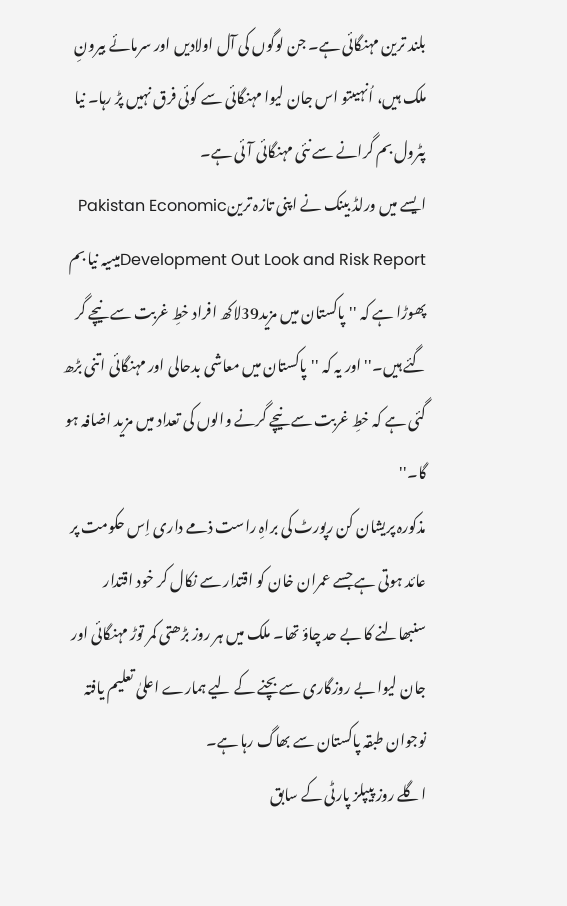بلند ترین مہنگائی ہے۔ جن لوگوں کی آل اولادیں اور سرمائے بیرونِ ملک ہیں، اُنہیںتو اس جان لیوا مہنگائی سے کوئی فرق نہیں پڑ رہا۔ نیا پٹرول بم گرانے سے نئی مہنگائی آئی ہے۔
ایسے میں ورلڈ بینک نے اپنی تازہ ترینPakistan Economic Development Out Look and Risk Reportمیںیہ نیا بم پھوڑا ہے کہ ''پاکستان میں مزید39لاکھ افراد خطِ غربت سے نیچے گر گئے ہیں۔'' اور یہ کہ ''پاکستان میں معاشی بدحالی اور مہنگائی اتنی بڑھ گئی ہے کہ خطِ غربت سے نیچے گرنے والوں کی تعداد میں مزید اضافہ ہو گا۔''
مذکورہ پریشان کن رپورٹ کی براہِ راست ذمے داری اِس حکومت پر عائد ہوتی ہے جسے عمران خان کو اقتدار سے نکال کر خود اقتدار سنبھالنے کا بے حد چاؤ تھا۔ ملک میں ہر روز بڑھتی کمر توڑ مہنگائی اور جان لیوا بے روزگاری سے بچنے کے لیے ہمارے اعلیٰ تعلیم یافتہ نوجوان طبقہ پاکستان سے بھاگ رہا ہے۔
اگلے روز پیپلز پارٹی کے سابق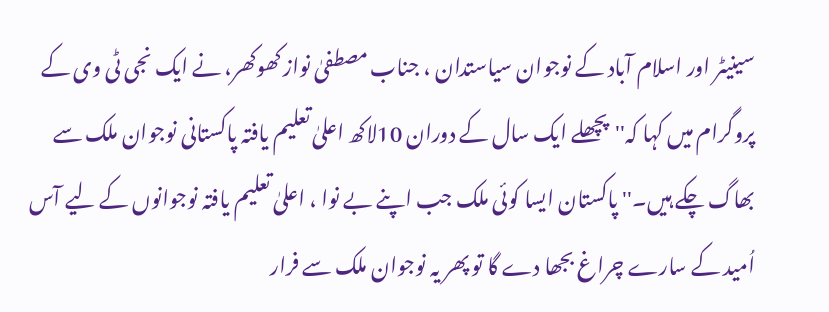سینیٹر اور اسلام آباد کے نوجوان سیاستدان ، جناب مصطفیٰ نواز کھوکھر، نے ایک نجی ٹی وی کے پروگرام میں کہا کہ''پچھلے ایک سال کے دوران 10لاکھ اعلیٰ تعلیم یافتہ پاکستانی نوجوان ملک سے بھاگ چکے ہیں۔'' پاکستان ایسا کوئی ملک جب اپنے بے نوا ، اعلیٰ تعلیم یافتہ نوجوانوں کے لیے آس اُمید کے سارے چراغ بجھا دے گا تو پھر یہ نوجوان ملک سے فرار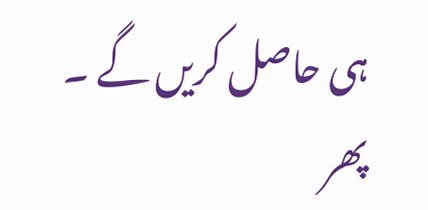ہی حاصل کریں گے ۔
پھر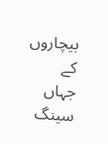بیچاروں کے جہاں سینگ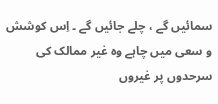سمائیں گے ، چلے جائیں گے ۔ اِس کوشش و سعی میں چاہے وہ غیر ممالک کی سرحدوں پر غیروں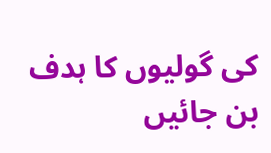کی گولیوں کا ہدف بن جائیں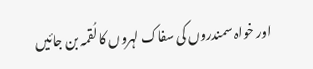اور خواہ سمندروں کی سفاک لہروں کا لُقمہ بن جائیں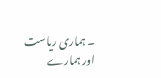۔ ہماری ریاست اور ہمارے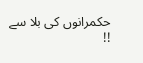حکمرانوں کی بلا سے !!